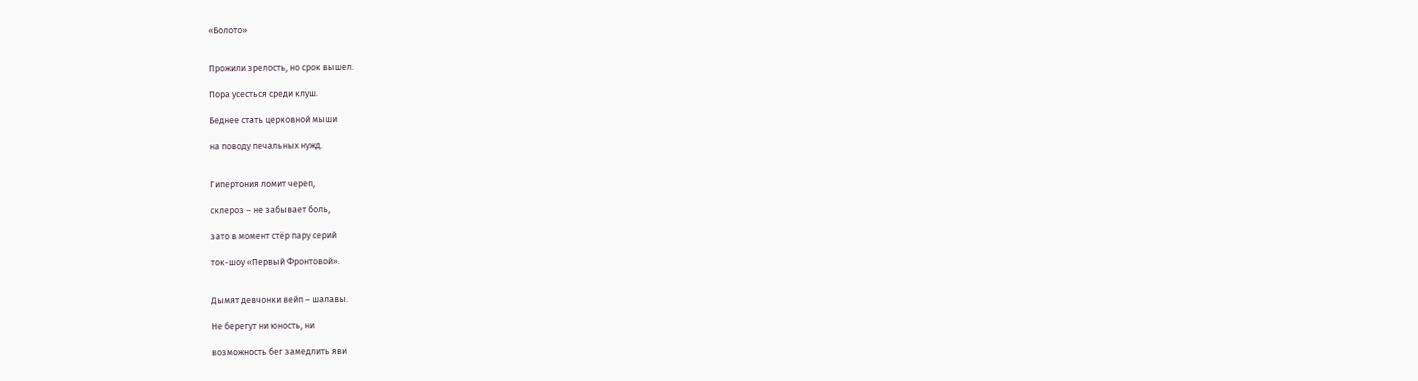«Болото»


Прожили зрелость, но срок вышел.

Пора усесться среди клуш.

Беднее стать церковной мыши

на поводу печальных нужд.


Гипертония ломит череп,

склероз – не забывает боль,

зато в момент стёр пару серий

ток-шоу «Первый Фронтовой».


Дымят девчонки вейп – шалавы.

Не берегут ни юность, ни

возможность бег замедлить яви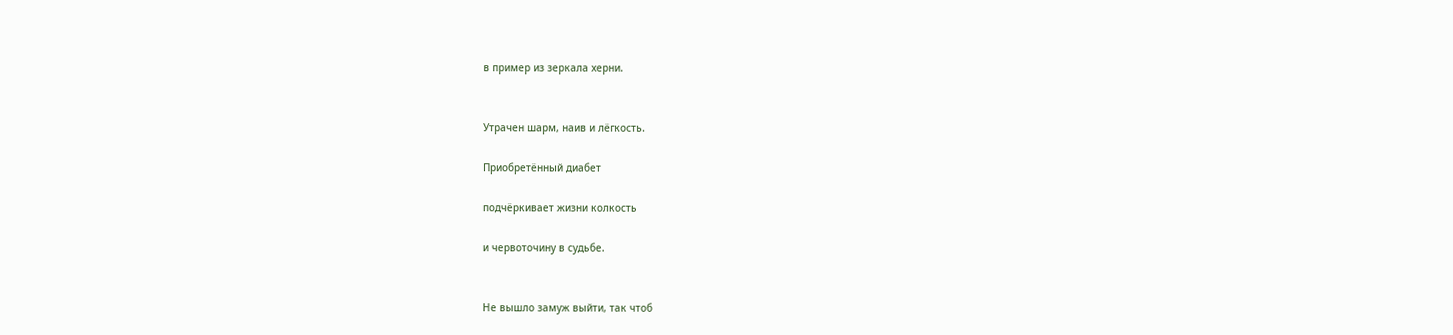в пример из зеркала херни.


Утрачен шарм, наив и лёгкость.

Приобретённый диабет

подчёркивает жизни колкость

и червоточину в судьбе.


Не вышло замуж выйти, так чтоб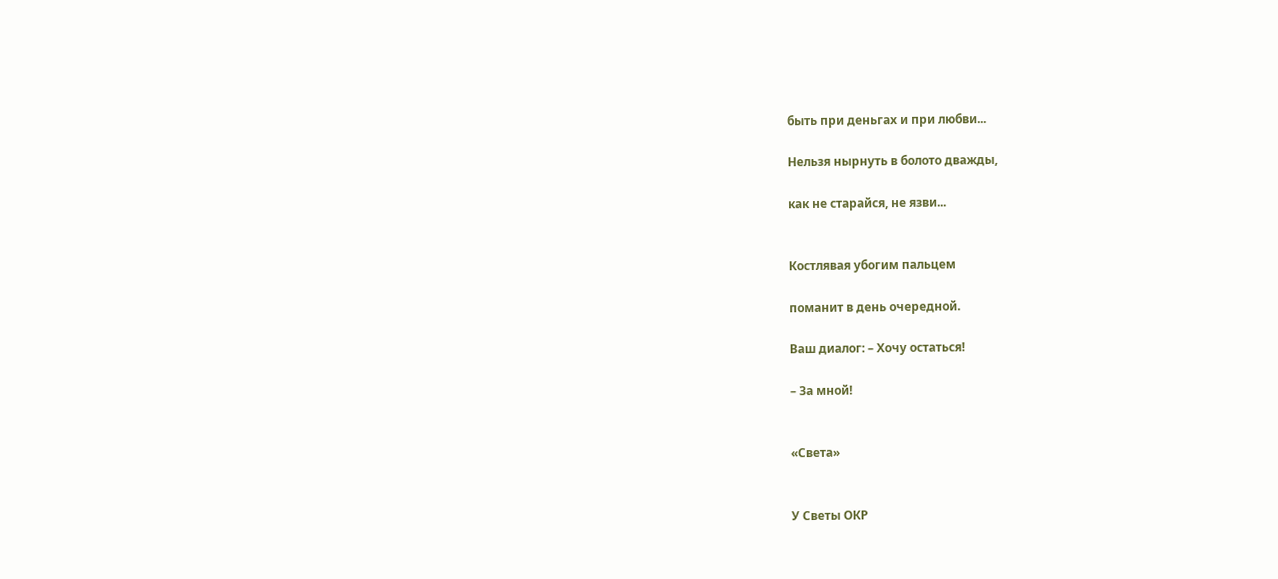быть при деньгах и при любви...

Нельзя нырнуть в болото дважды,

как не старайся, не язви...


Костлявая убогим пальцем

поманит в день очередной.

Ваш диалог: – Хочу остаться!

– За мной!


«Света»


У Светы ОКР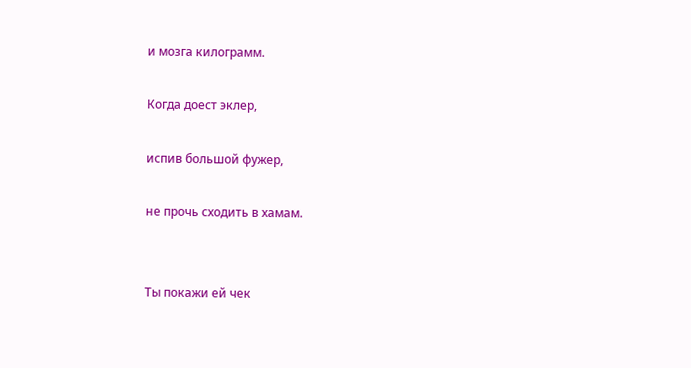и мозга килограмм.

Когда доест эклер,

испив большой фужер,

не прочь сходить в хамам.


Ты покажи ей чек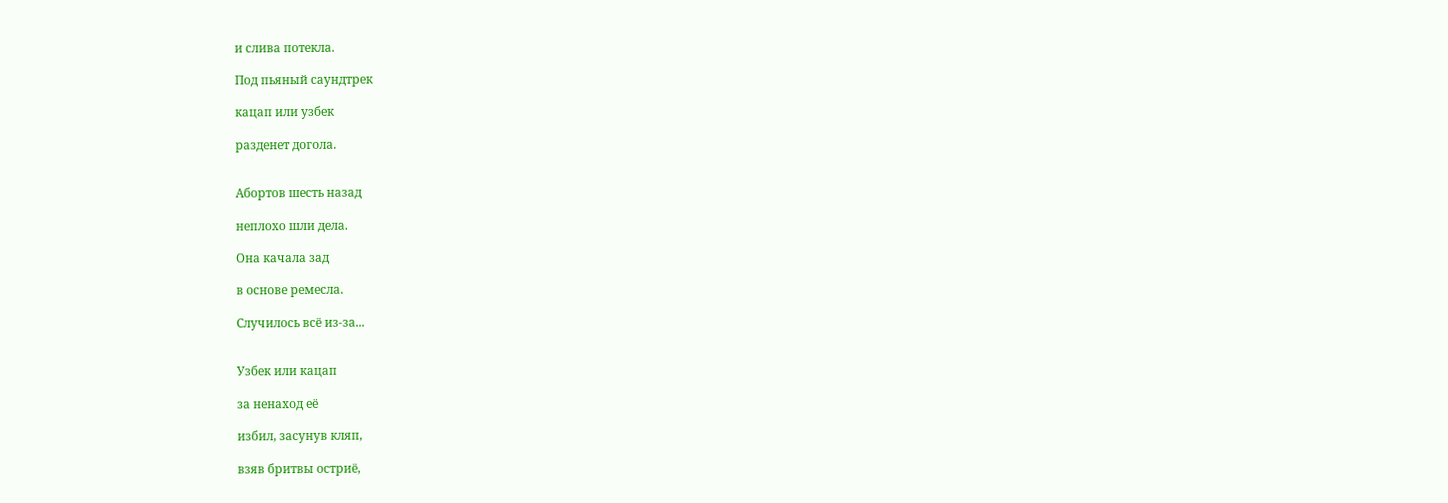и слива потекла.

Под пьяный саундтрек

кацап или узбек

разденет догола.


Абортов шесть назад

неплохо шли дела.

Она качала зад

в основе ремесла.

Случилось всё из-за...


Узбек или кацап

за ненаход её

избил, засунув кляп,

взяв бритвы остриё,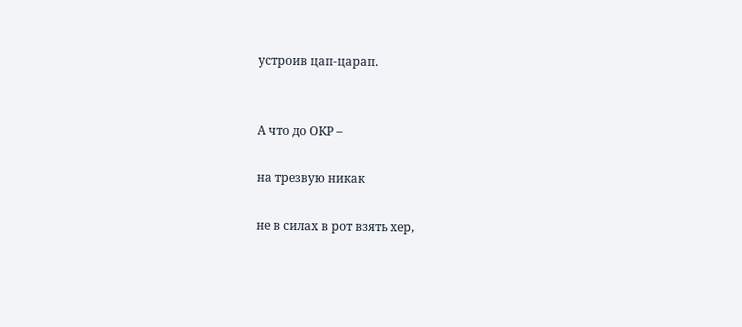устроив цап-царап.


А что до ОКР –

на трезвую никак

не в силах в рот взять хер,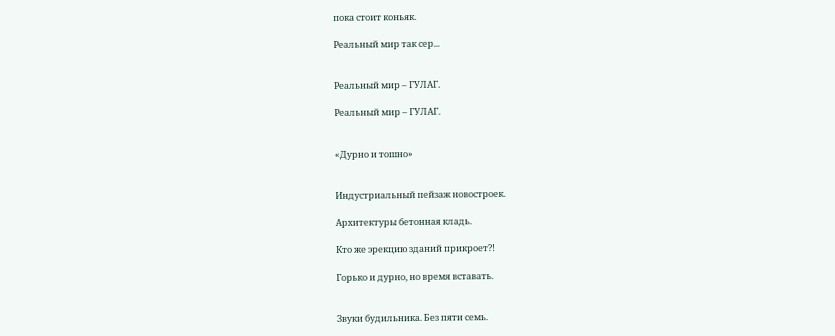пока стоит коньяк.

Реальный мир так сер...


Реальный мир – ГУЛАГ.

Реальный мир – ГУЛАГ.


«Дурно и тошно»


Индустриальный пейзаж новостроек.

Архитектуры бетонная кладь.

Кто же эрекцию зданий прикроет?!

Горько и дурно, но время вставать.


Звуки будильника. Без пяти семь.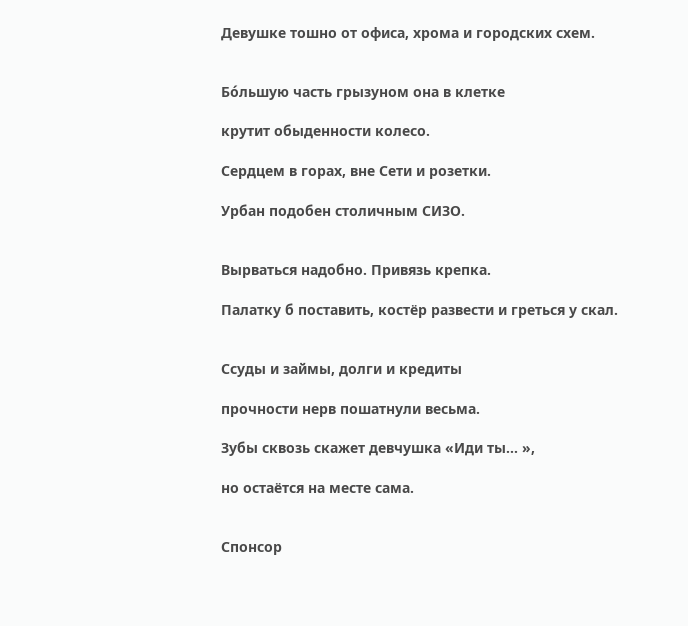Девушке тошно от офиса, хрома и городских схем.


Бóльшую часть грызуном она в клетке

крутит обыденности колесо.

Сердцем в горах, вне Сети и розетки.

Урбан подобен столичным СИЗО.


Вырваться надобно. Привязь крепка.

Палатку б поставить, костёр развести и греться у скал.


Ссуды и займы, долги и кредиты

прочности нерв пошатнули весьма.

Зубы сквозь скажет девчушка «Иди ты... »,

но остаётся на месте сама.


Спонсор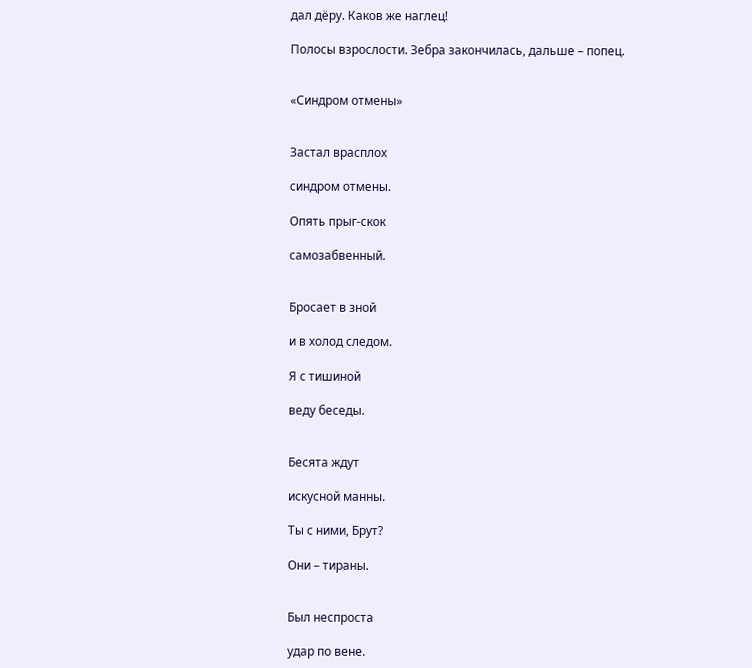дал дёру. Каков же наглец!

Полосы взрослости. Зебра закончилась, дальше – попец.


«Синдром отмены»


Застал врасплох

синдром отмены.

Опять прыг-скок

самозабвенный.


Бросает в зной

и в холод следом.

Я с тишиной

веду беседы.


Бесята ждут

искусной манны.

Ты с ними, Брут?

Они – тираны.


Был неспроста

удар по вене.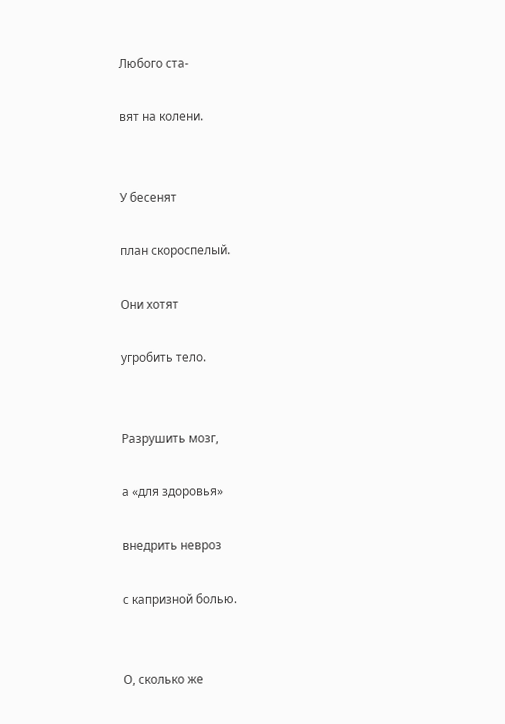Любого ста-

вят на колени.


У бесенят

план скороспелый.

Они хотят

угробить тело.


Разрушить мозг,

а «для здоровья»

внедрить невроз

с капризной болью.


О, сколько же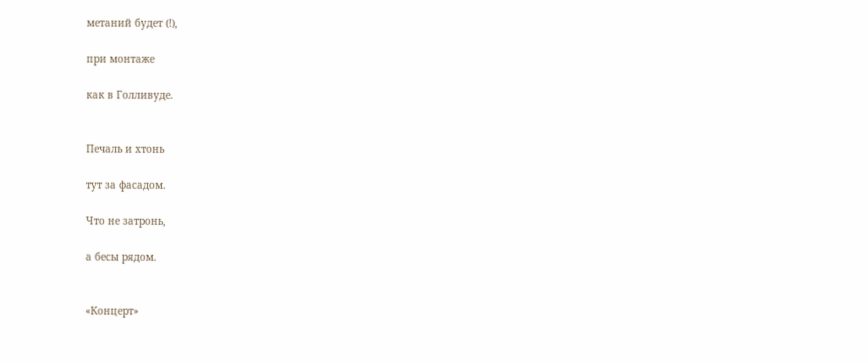метаний будет (!),

при монтаже

как в Голливуде.


Печаль и хтонь

тут за фасадом.

Что не затронь,

а бесы рядом.


«Концерт»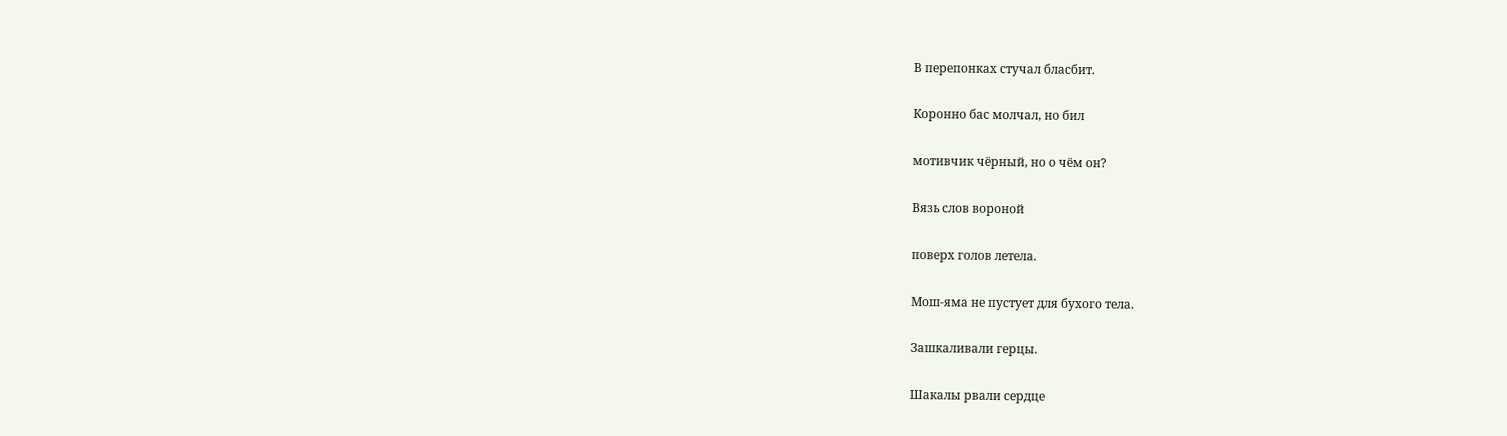В перепонках стучал бласбит.

Коронно бас молчал, но бил

мотивчик чёрный, но о чём он?

Вязь слов вороной

поверх голов летела.

Мош-яма не пустует для бухого тела.

Зашкаливали герцы.

Шакалы рвали сердце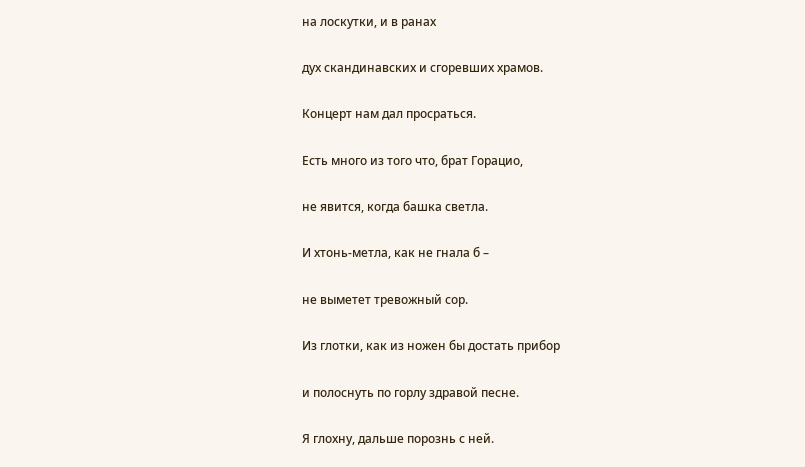на лоскутки, и в ранах

дух скандинавских и сгоревших храмов.

Концерт нам дал просраться.

Есть много из того что, брат Горацио,

не явится, когда башка светла.

И хтонь-метла, как не гнала б –

не выметет тревожный сор.

Из глотки, как из ножен бы достать прибор

и полоснуть по горлу здравой песне.

Я глохну, дальше порознь с ней.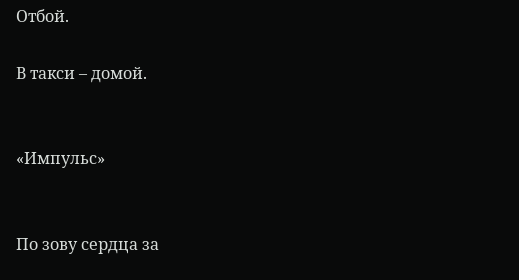Отбой.

В такси – домой.


«Импульс»


По зову сердца за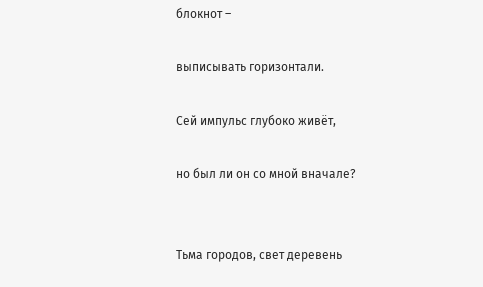блокнот –

выписывать горизонтали.

Сей импульс глубоко живёт,

но был ли он со мной вначале?


Тьма городов, свет деревень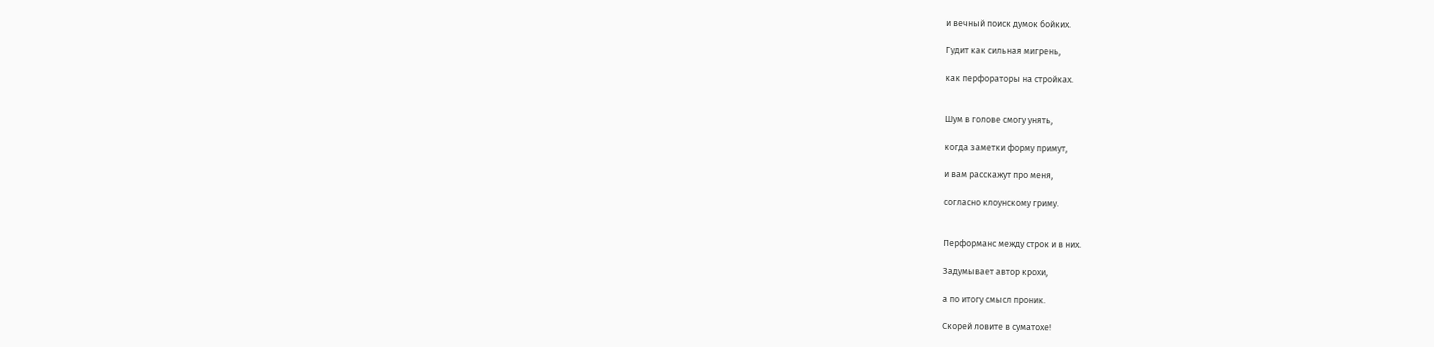и вечный поиск думок бойких.

Гудит как сильная мигрень,

как перфораторы на стройках.


Шум в голове смогу унять,

когда заметки форму примут,

и вам расскажут про меня,

согласно клоунскому гриму.


Перформанс между строк и в них.

Задумывает автор крохи,

а по итогу смысл проник.

Скорей ловите в суматохе!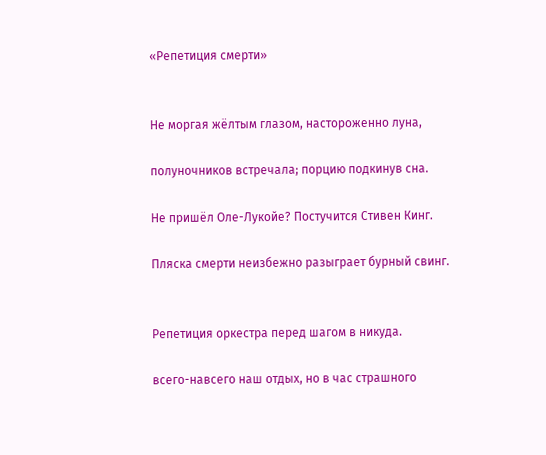«Репетиция смерти»


Не моргая жёлтым глазом, настороженно луна,

полуночников встречала; порцию подкинув сна.

Не пришёл Оле-Лукойе? Постучится Стивен Кинг.

Пляска смерти неизбежно разыграет бурный свинг.


Репетиция оркестра перед шагом в никуда.

всего-навсего наш отдых, но в час страшного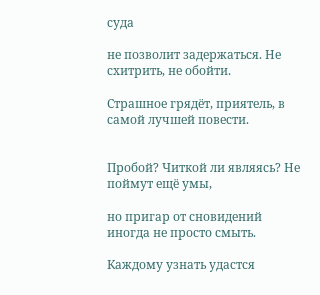суда

не позволит задержаться. Не схитрить, не обойти.

Страшное грядёт, приятель, в самой лучшей повести.


Пробой? Читкой ли являясь? Не поймут ещё умы,

но пригар от сновидений иногда не просто смыть.

Каждому узнать удастся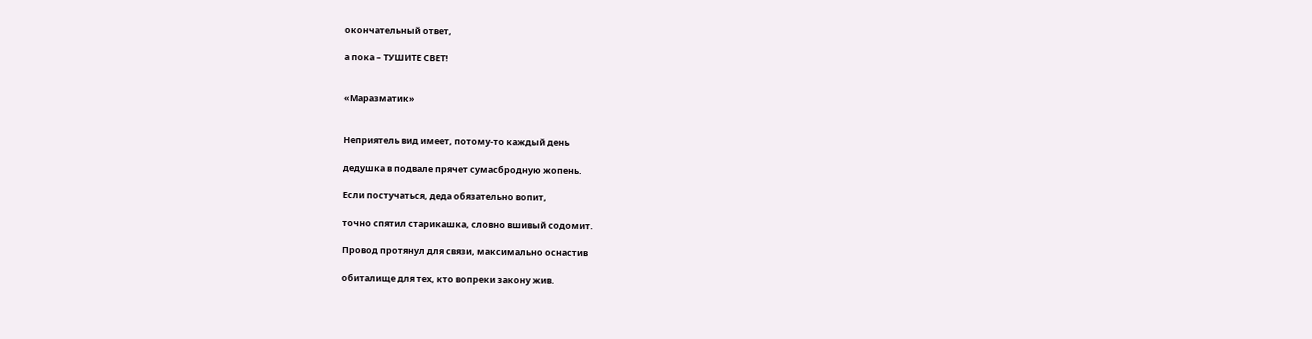окончательный ответ,

а пока – ТУШИТЕ СВЕТ!


«Маразматик»


Неприятель вид имеет, потому-то каждый день

дедушка в подвале прячет сумасбродную жопень.

Если постучаться, деда обязательно вопит,

точно спятил старикашка, словно вшивый содомит.

Провод протянул для связи, максимально оснастив

обиталище для тех, кто вопреки закону жив.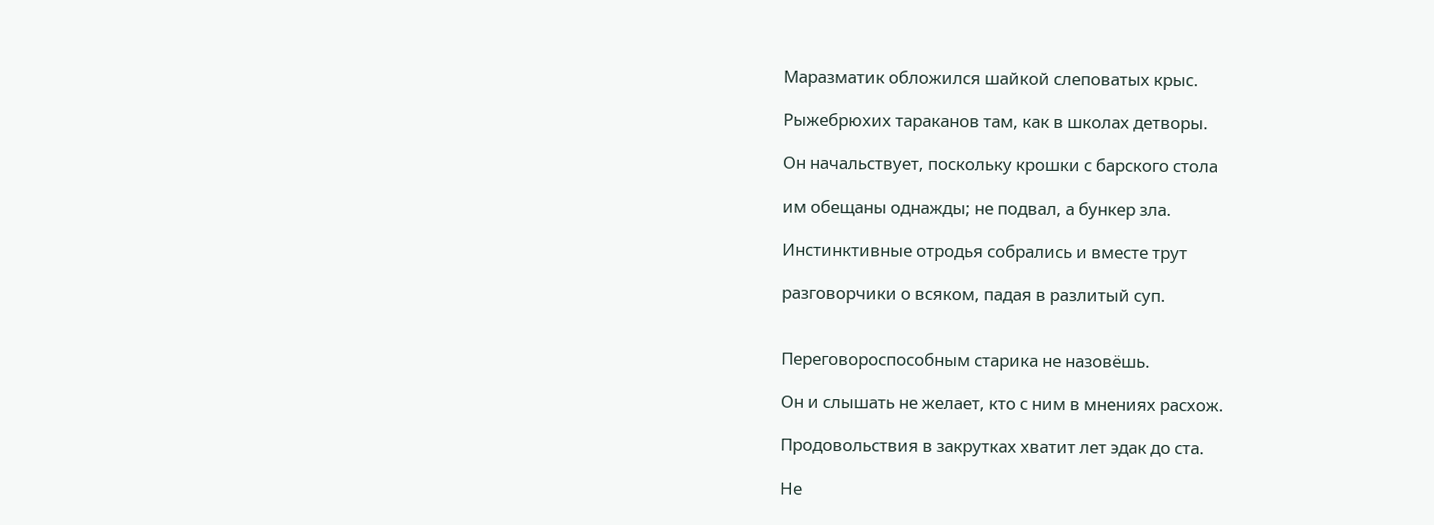Маразматик обложился шайкой слеповатых крыс.

Рыжебрюхих тараканов там, как в школах детворы.

Он начальствует, поскольку крошки с барского стола

им обещаны однажды; не подвал, а бункер зла.

Инстинктивные отродья собрались и вместе трут

разговорчики о всяком, падая в разлитый суп.


Переговороспособным старика не назовёшь.

Он и слышать не желает, кто с ним в мнениях расхож.

Продовольствия в закрутках хватит лет эдак до ста.

Не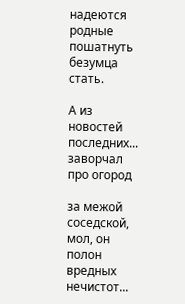надеются родные пошатнуть безумца стать.

А из новостей последних... заворчал про огород

за межой соседской, мол, он полон вредных нечистот...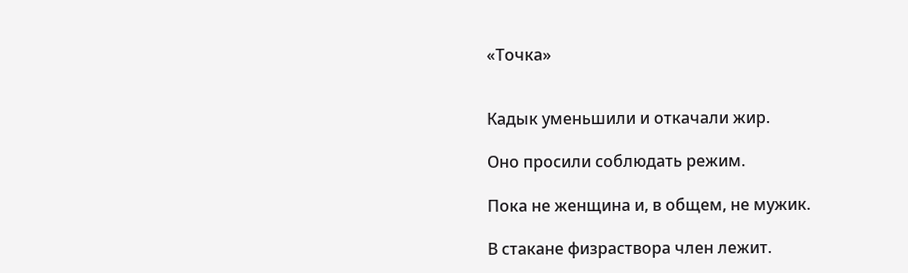«Точка»


Кадык уменьшили и откачали жир.

Оно просили соблюдать режим.

Пока не женщина и, в общем, не мужик.

В стакане физраствора член лежит.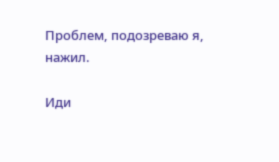Проблем, подозреваю я, нажил.

Иди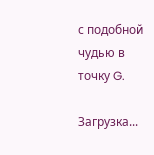с подобной чудью в точку G.

Загрузка...